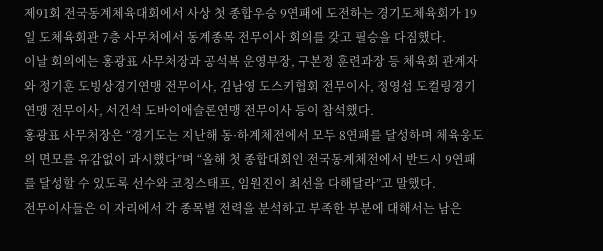제91회 전국동계체육대회에서 사상 첫 종합우승 9연패에 도전하는 경기도체육회가 19일 도체육회관 7층 사무처에서 동계종목 전무이사 회의를 갖고 필승을 다짐했다.
이날 회의에는 홍광표 사무처장과 공석복 운영부장, 구본정 훈련과장 등 체육회 관계자와 정기훈 도빙상경기연맹 전무이사, 김남영 도스키협회 전무이사, 정영섭 도컬링경기연맹 전무이사, 서건석 도바이애슬론연맹 전무이사 등이 참석했다.
홍광표 사무처장은 “경기도는 지난해 동·하계체전에서 모두 8연패를 달성하며 체육웅도의 면모를 유감없이 과시했다”며 “올해 첫 종합대회인 전국동계체전에서 반드시 9연패를 달성할 수 있도록 선수와 코칭스태프, 임원진이 최선을 다해달라”고 말했다.
전무이사들은 이 자리에서 각 종목별 전력을 분석하고 부족한 부분에 대해서는 남은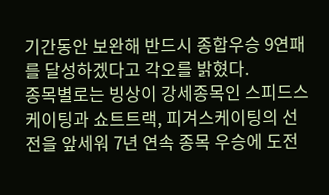기간동안 보완해 반드시 종합우승 9연패를 달성하겠다고 각오를 밝혔다.
종목별로는 빙상이 강세종목인 스피드스케이팅과 쇼트트랙, 피겨스케이팅의 선전을 앞세워 7년 연속 종목 우승에 도전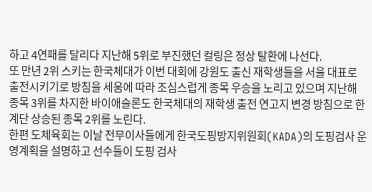하고 4연패를 달리다 지난해 5위로 부진했던 컬링은 정상 탈환에 나선다.
또 만년 2위 스키는 한국체대가 이번 대회에 강원도 출신 재학생들을 서울 대표로 출전시키기로 방침을 세움에 따라 조심스럽게 종목 우승을 노리고 있으며 지난해 종목 3위를 차지한 바이애슬론도 한국체대의 재학생 출전 연고지 변경 방침으로 한계단 상승된 종목 2위를 노린다.
한편 도체육회는 이날 전무이사들에게 한국도핑방지위원회(KADA)의 도핑검사 운영계획을 설명하고 선수들이 도핑 검사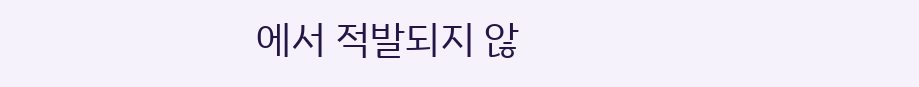에서 적발되지 않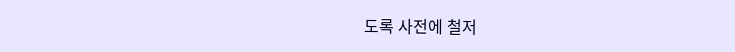도록 사전에 철저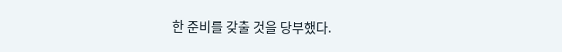한 준비를 갖출 것을 당부했다.